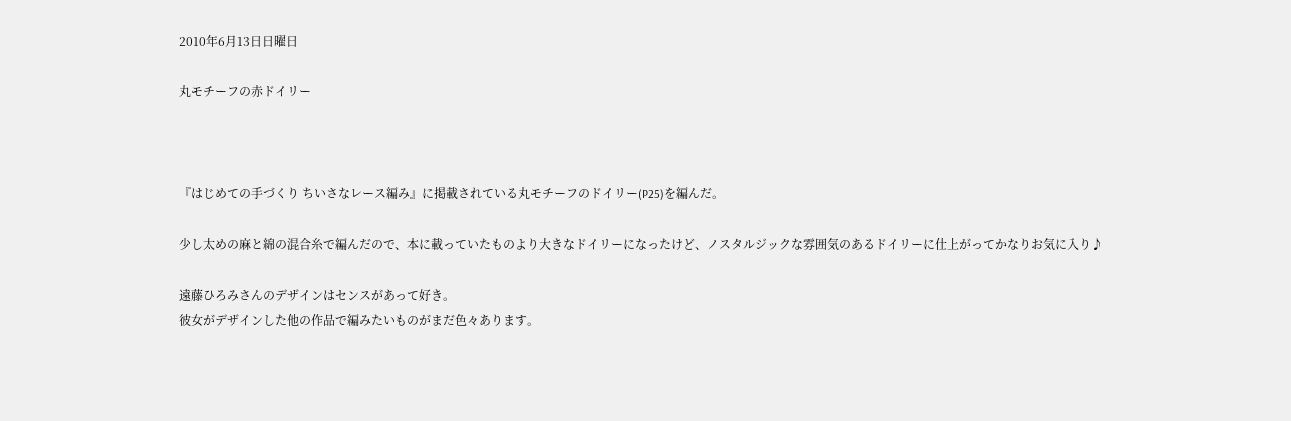2010年6月13日日曜日

丸モチーフの赤ドイリー



『はじめての手づくり ちいさなレース編み』に掲載されている丸モチーフのドイリー(P25)を編んだ。

少し太めの麻と綿の混合糸で編んだので、本に載っていたものより大きなドイリーになったけど、ノスタルジックな雰囲気のあるドイリーに仕上がってかなりお気に入り♪

遠藤ひろみさんのデザインはセンスがあって好き。
彼女がデザインした他の作品で編みたいものがまだ色々あります。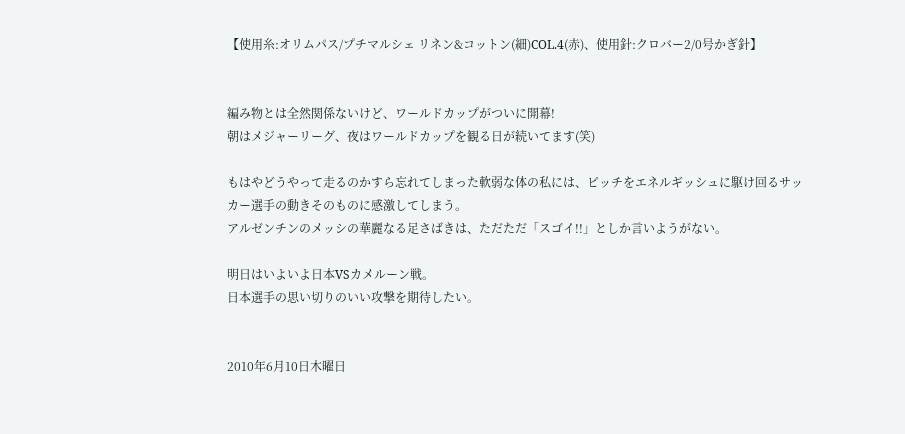【使用糸:オリムパス/プチマルシェ リネン&コットン(細)COL.4(赤)、使用針:クロバー2/0号かぎ針】


編み物とは全然関係ないけど、ワールドカップがついに開幕!
朝はメジャーリーグ、夜はワールドカップを観る日が続いてます(笑)

もはやどうやって走るのかすら忘れてしまった軟弱な体の私には、ピッチをエネルギッシュに駆け回るサッカー選手の動きそのものに感激してしまう。
アルゼンチンのメッシの華麗なる足さばきは、ただただ「スゴイ!!」としか言いようがない。

明日はいよいよ日本VSカメルーン戦。
日本選手の思い切りのいい攻撃を期待したい。


2010年6月10日木曜日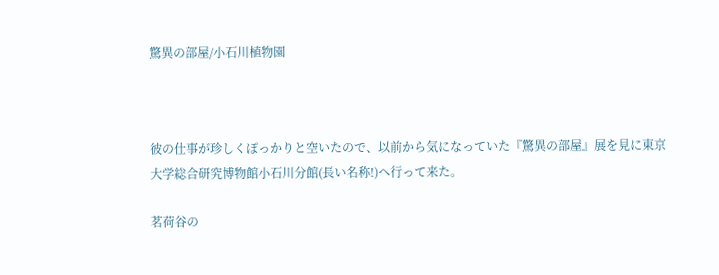驚異の部屋/小石川植物園



彼の仕事が珍しくぽっかりと空いたので、以前から気になっていた『驚異の部屋』展を見に東京大学総合研究博物館小石川分館(長い名称!)へ行って来た。

茗荷谷の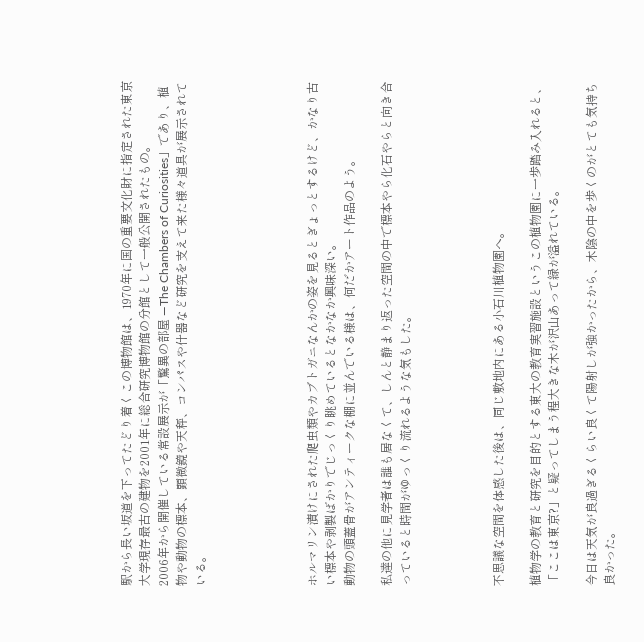駅から長い坂道を下ってたどり着くこの博物館は、1970年に国の重要文化財に指定された東京大学現存最古の建物を2001年に総合研究博物館の分館として一般公開されたもの。
2006年から開催している常設展示が「驚異の部屋 ―The Chambers of Curiosities」であり、植物や動物の標本、顕微鏡や天秤、コンパスや什器など研究を支えて来た様々道具が展示されている。





ホルマリン漬けにされた爬虫類やカブトガニなんかの姿を見るとぎょっとするけど、かなり古い標本や剥製ばかりでじっくり眺めているとなかなか興味深い。
動物の頭蓋骨がアンティークな棚に並んでいる様は、何だかアート作品のよう。

私達の他に見学者は誰も居なくて、しんと静まり返った空間の中で標本やら化石やらと向き合っていると時間がゆっくり流れるような気もした。




不思議な空間を体感した後は、同じ敷地内にある小石川植物園へ。

植物学の教育と研究を目的とする東大の教育実習施設というこの植物園に一歩踏み入れると、「ここは東京?」と疑ってしまう程大きな木が沢山あって緑が溢れている。

今日は天気が良過ぎるくらい良くて陽射しが強かったから、木陰の中を歩くのがとても気持ち良かった。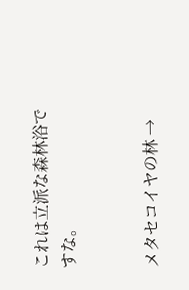これは立派な森林浴ですな。


メタセコイヤの林 →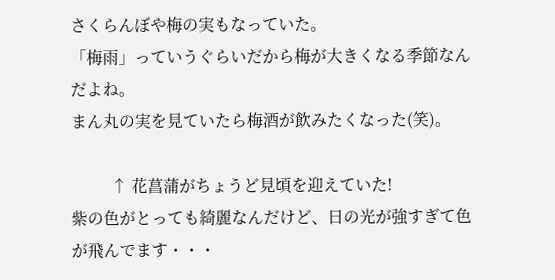さくらんぼや梅の実もなっていた。
「梅雨」っていうぐらいだから梅が大きくなる季節なんだよね。
まん丸の実を見ていたら梅酒が飲みたくなった(笑)。

          ↑ 花菖蒲がちょうど見頃を迎えていた!
紫の色がとっても綺麗なんだけど、日の光が強すぎて色が飛んでます・・・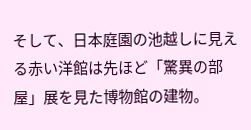そして、日本庭園の池越しに見える赤い洋館は先ほど「驚異の部屋」展を見た博物館の建物。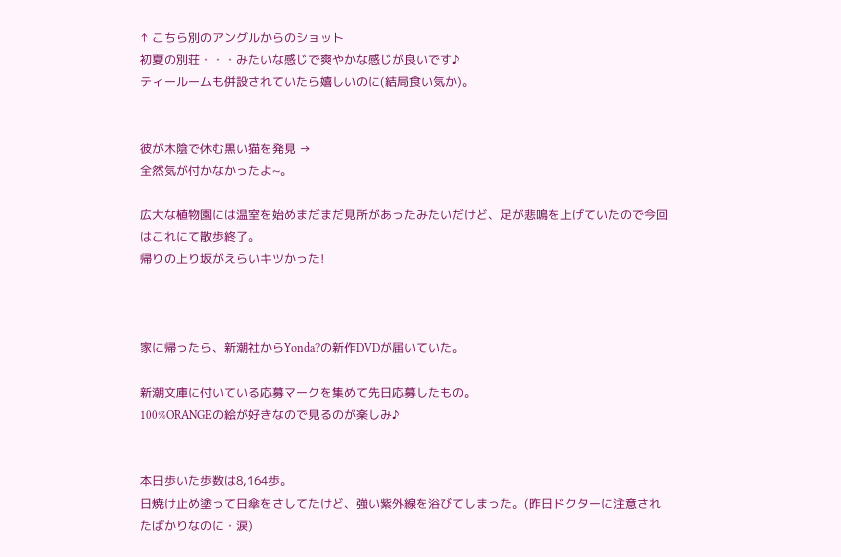↑ こちら別のアングルからのショット
初夏の別荘・・・みたいな感じで爽やかな感じが良いです♪
ティールームも併設されていたら嬉しいのに(結局食い気か)。


彼が木陰で休む黒い猫を発見 →
全然気が付かなかったよ~。

広大な植物園には温室を始めまだまだ見所があったみたいだけど、足が悲鳴を上げていたので今回はこれにて散歩終了。
帰りの上り坂がえらいキツかった!



家に帰ったら、新潮社からYonda?の新作DVDが届いていた。

新潮文庫に付いている応募マークを集めて先日応募したもの。
100%ORANGEの絵が好きなので見るのが楽しみ♪


本日歩いた歩数は8,164歩。
日焼け止め塗って日傘をさしてたけど、強い紫外線を浴びてしまった。(昨日ドクターに注意されたばかりなのに・涙)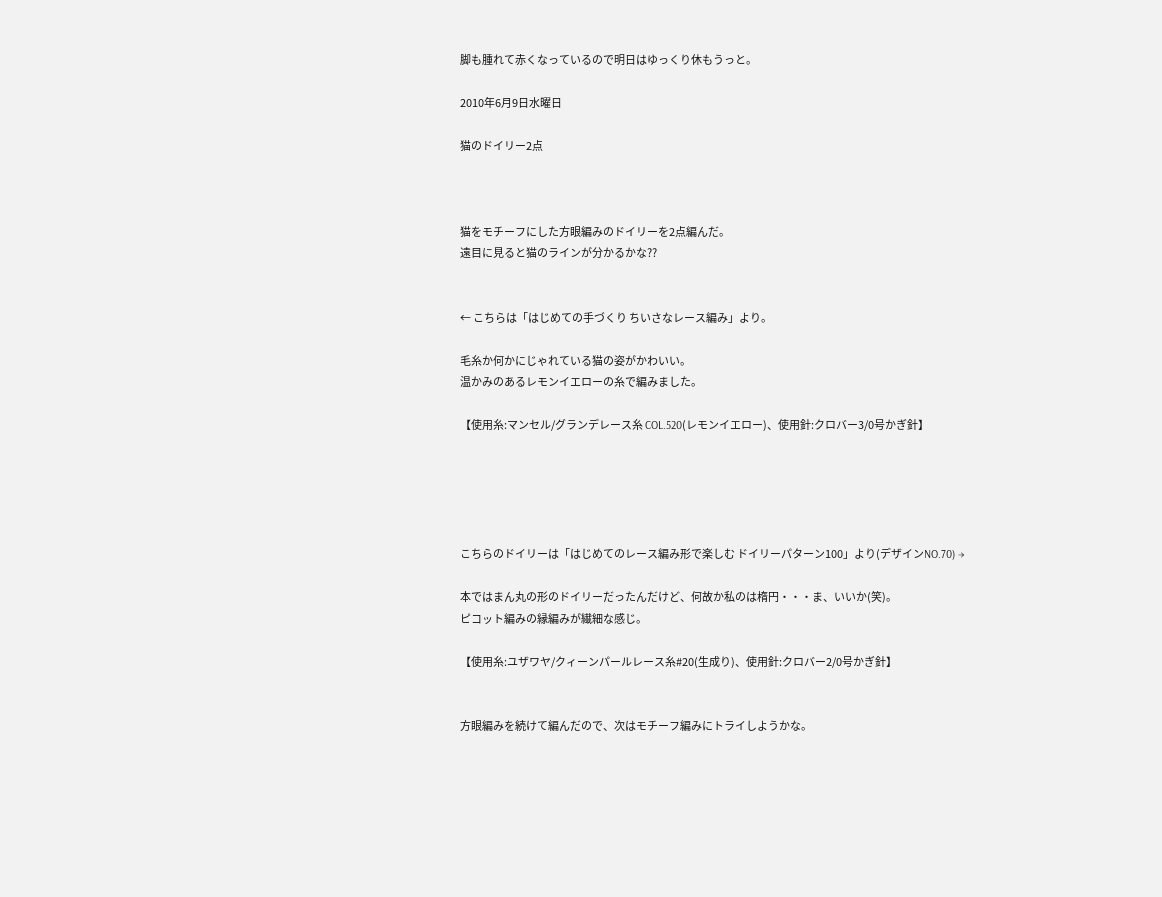脚も腫れて赤くなっているので明日はゆっくり休もうっと。

2010年6月9日水曜日

猫のドイリー2点



猫をモチーフにした方眼編みのドイリーを2点編んだ。
遠目に見ると猫のラインが分かるかな??


← こちらは「はじめての手づくり ちいさなレース編み」より。

毛糸か何かにじゃれている猫の姿がかわいい。
温かみのあるレモンイエローの糸で編みました。

【使用糸:マンセル/グランデレース糸 COL.520(レモンイエロー)、使用針:クロバー3/0号かぎ針】





こちらのドイリーは「はじめてのレース編み形で楽しむ ドイリーパターン100」より(デザインNO.70) →

本ではまん丸の形のドイリーだったんだけど、何故か私のは楕円・・・ま、いいか(笑)。
ピコット編みの縁編みが繊細な感じ。

【使用糸:ユザワヤ/クィーンパールレース糸#20(生成り)、使用針:クロバー2/0号かぎ針】


方眼編みを続けて編んだので、次はモチーフ編みにトライしようかな。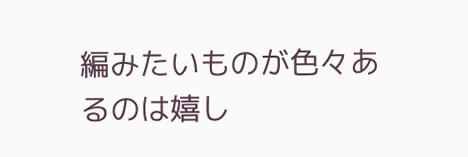編みたいものが色々あるのは嬉し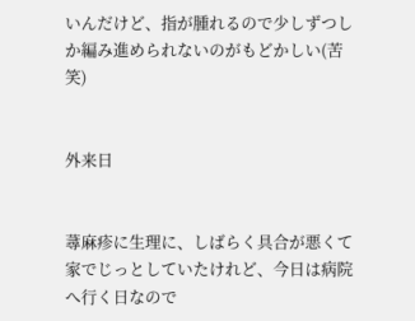いんだけど、指が腫れるので少しずつしか編み進められないのがもどかしい(苦笑)


外来日


蕁麻疹に生理に、しばらく具合が悪くて家でじっとしていたけれど、今日は病院へ行く日なので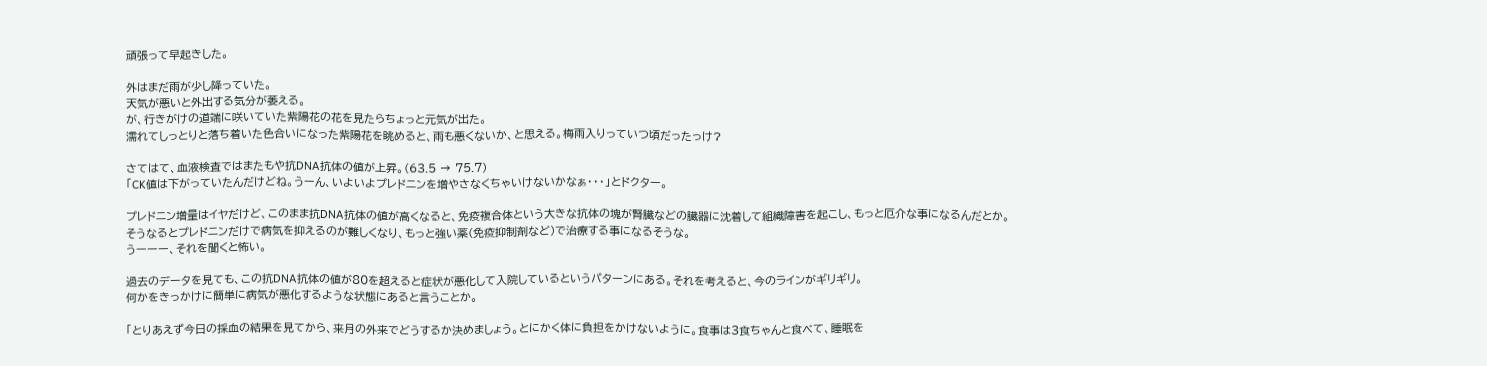頑張って早起きした。

外はまだ雨が少し降っていた。
天気が悪いと外出する気分が萎える。
が、行きがけの道端に咲いていた紫陽花の花を見たらちょっと元気が出た。
濡れてしっとりと落ち着いた色合いになった紫陽花を眺めると、雨も悪くないか、と思える。梅雨入りっていつ頃だったっけ?

さてはて、血液検査ではまたもや抗DNA抗体の値が上昇。(63.5 → 75.7)
「CK値は下がっていたんだけどね。うーん、いよいよプレドニンを増やさなくちゃいけないかなぁ・・・」とドクター。

プレドニン増量はイヤだけど、このまま抗DNA抗体の値が高くなると、免疫複合体という大きな抗体の塊が腎臓などの臓器に沈着して組織障害を起こし、もっと厄介な事になるんだとか。
そうなるとプレドニンだけで病気を抑えるのが難しくなり、もっと強い薬(免疫抑制剤など)で治療する事になるそうな。
うーーー、それを聞くと怖い。

過去のデータを見ても、この抗DNA抗体の値が80を超えると症状が悪化して入院しているというパターンにある。それを考えると、今のラインがギリギリ。
何かをきっかけに簡単に病気が悪化するような状態にあると言うことか。

「とりあえず今日の採血の結果を見てから、来月の外来でどうするか決めましょう。とにかく体に負担をかけないように。食事は3食ちゃんと食べて、睡眠を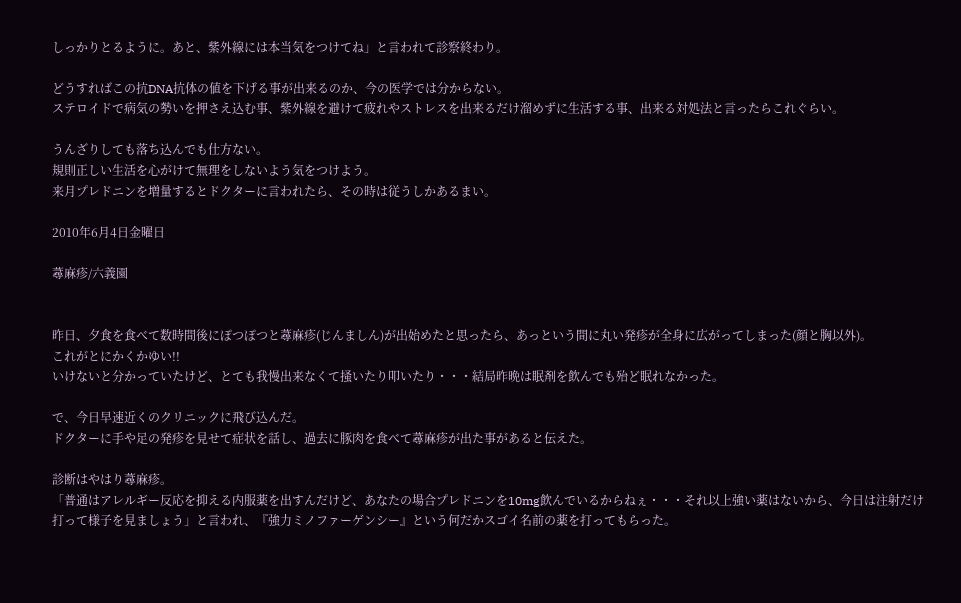しっかりとるように。あと、紫外線には本当気をつけてね」と言われて診察終わり。

どうすればこの抗DNA抗体の値を下げる事が出来るのか、今の医学では分からない。
ステロイドで病気の勢いを押さえ込む事、紫外線を避けて疲れやストレスを出来るだけ溜めずに生活する事、出来る対処法と言ったらこれぐらい。

うんざりしても落ち込んでも仕方ない。
規則正しい生活を心がけて無理をしないよう気をつけよう。
来月プレドニンを増量するとドクターに言われたら、その時は従うしかあるまい。

2010年6月4日金曜日

蕁麻疹/六義園


昨日、夕食を食べて数時間後にぽつぽつと蕁麻疹(じんましん)が出始めたと思ったら、あっという間に丸い発疹が全身に広がってしまった(顔と胸以外)。
これがとにかくかゆい!!
いけないと分かっていたけど、とても我慢出来なくて掻いたり叩いたり・・・結局昨晩は眠剤を飲んでも殆ど眠れなかった。

で、今日早速近くのクリニックに飛び込んだ。
ドクターに手や足の発疹を見せて症状を話し、過去に豚肉を食べて蕁麻疹が出た事があると伝えた。

診断はやはり蕁麻疹。
「普通はアレルギー反応を抑える内服薬を出すんだけど、あなたの場合プレドニンを10mg飲んでいるからねぇ・・・それ以上強い薬はないから、今日は注射だけ打って様子を見ましょう」と言われ、『強力ミノファーゲンシー』という何だかスゴイ名前の薬を打ってもらった。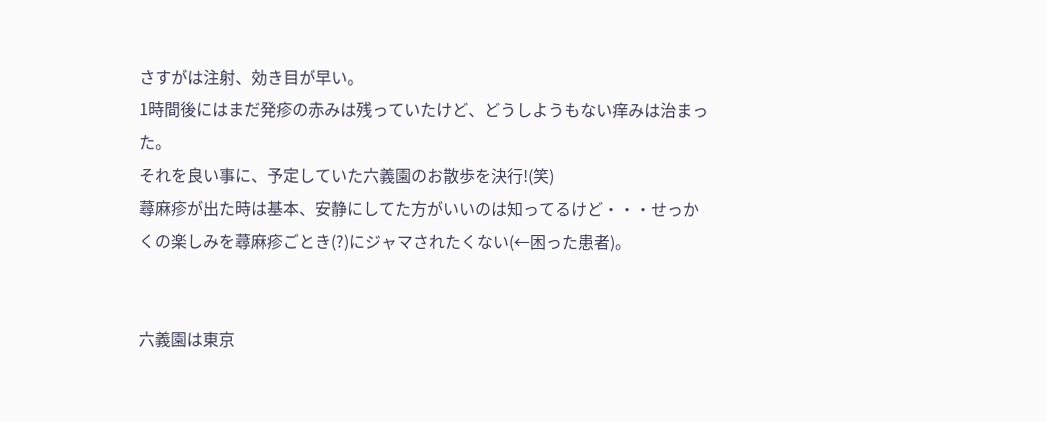さすがは注射、効き目が早い。
1時間後にはまだ発疹の赤みは残っていたけど、どうしようもない痒みは治まった。
それを良い事に、予定していた六義園のお散歩を決行!(笑)
蕁麻疹が出た時は基本、安静にしてた方がいいのは知ってるけど・・・せっかくの楽しみを蕁麻疹ごとき(?)にジャマされたくない(←困った患者)。


六義園は東京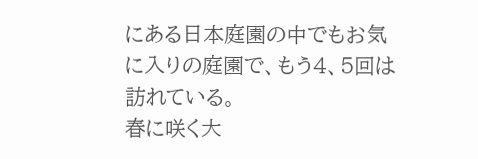にある日本庭園の中でもお気に入りの庭園で、もう4、5回は訪れている。
春に咲く大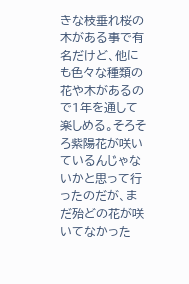きな枝垂れ桜の木がある事で有名だけど、他にも色々な種類の花や木があるので1年を通して楽しめる。そろそろ紫陽花が咲いているんじゃないかと思って行ったのだが、まだ殆どの花が咲いてなかった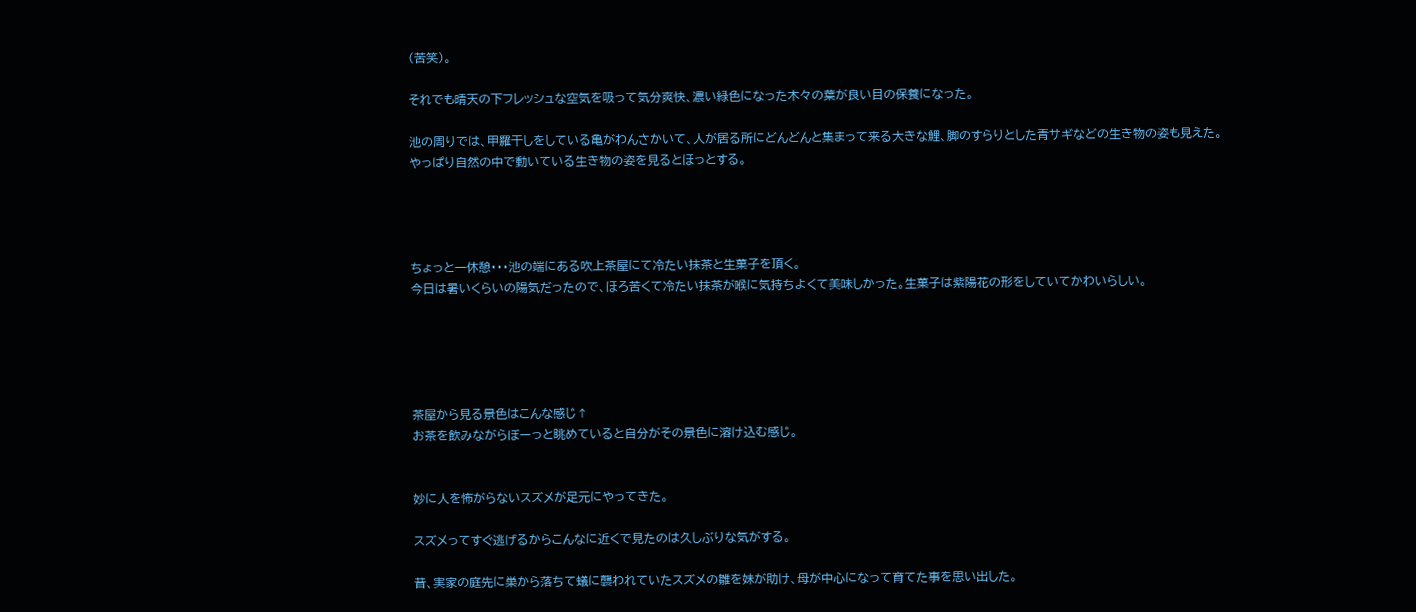(苦笑)。

それでも晴天の下フレッシュな空気を吸って気分爽快、濃い緑色になった木々の葉が良い目の保養になった。

池の周りでは、甲羅干しをしている亀がわんさかいて、人が居る所にどんどんと集まって来る大きな鯉、脚のすらりとした青サギなどの生き物の姿も見えた。
やっぱり自然の中で動いている生き物の姿を見るとほっとする。




ちょっと一休憩・・・池の端にある吹上茶屋にて冷たい抹茶と生菓子を頂く。
今日は暑いくらいの陽気だったので、ほろ苦くて冷たい抹茶が喉に気持ちよくて美味しかった。生菓子は紫陽花の形をしていてかわいらしい。





茶屋から見る景色はこんな感じ↑
お茶を飲みながらぼーっと眺めていると自分がその景色に溶け込む感じ。


妙に人を怖がらないスズメが足元にやってきた。

スズメってすぐ逃げるからこんなに近くで見たのは久しぶりな気がする。

昔、実家の庭先に巣から落ちて蟻に襲われていたスズメの雛を妹が助け、母が中心になって育てた事を思い出した。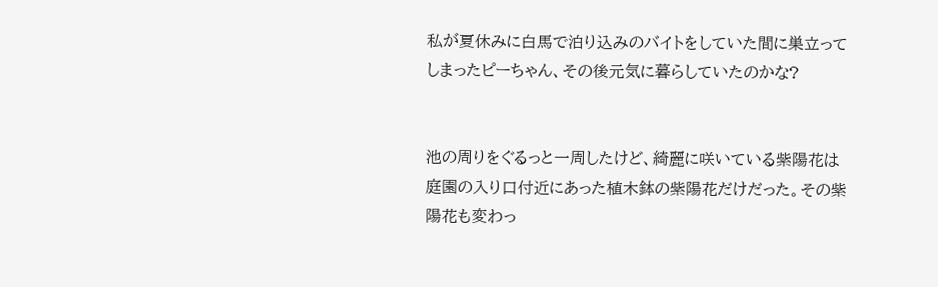私が夏休みに白馬で泊り込みのバイトをしていた間に巣立ってしまったピーちゃん、その後元気に暮らしていたのかな?


池の周りをぐるっと一周したけど、綺麗に咲いている紫陽花は庭園の入り口付近にあった植木鉢の紫陽花だけだった。その紫陽花も変わっ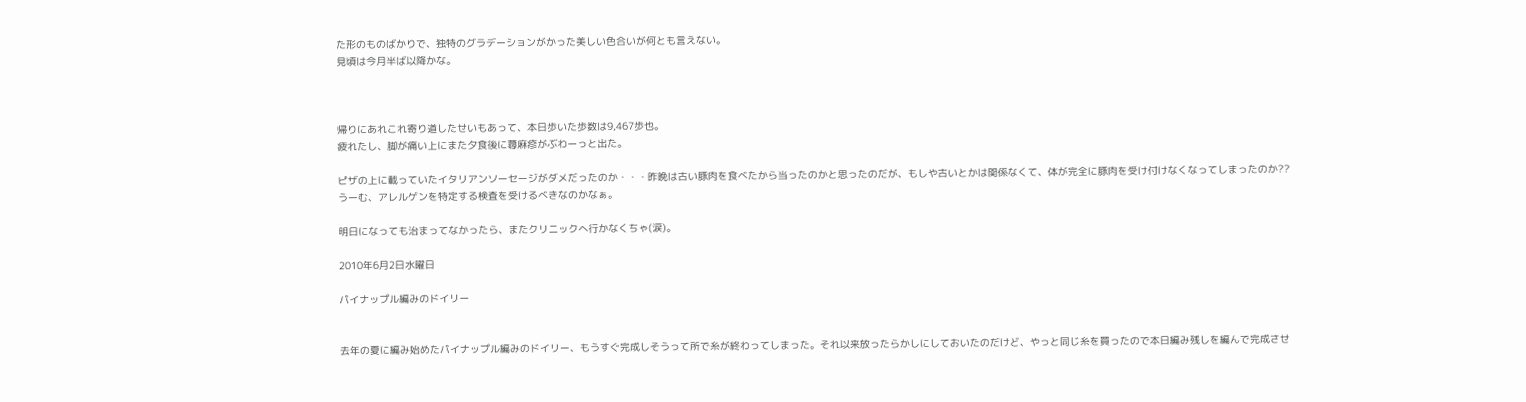た形のものばかりで、独特のグラデーションがかった美しい色合いが何とも言えない。
見頃は今月半ば以降かな。



帰りにあれこれ寄り道したせいもあって、本日歩いた歩数は9,467歩也。
疲れたし、脚が痛い上にまた夕食後に蕁麻疹がぶわーっと出た。

ピザの上に載っていたイタリアンソーセージがダメだったのか・・・昨晩は古い豚肉を食べたから当ったのかと思ったのだが、もしや古いとかは関係なくて、体が完全に豚肉を受け付けなくなってしまったのか??
うーむ、アレルゲンを特定する検査を受けるべきなのかなぁ。

明日になっても治まってなかったら、またクリニックへ行かなくちゃ(涙)。

2010年6月2日水曜日

パイナップル編みのドイリー


去年の夏に編み始めたパイナップル編みのドイリー、もうすぐ完成しそうって所で糸が終わってしまった。それ以来放ったらかしにしておいたのだけど、やっと同じ糸を買ったので本日編み残しを編んで完成させ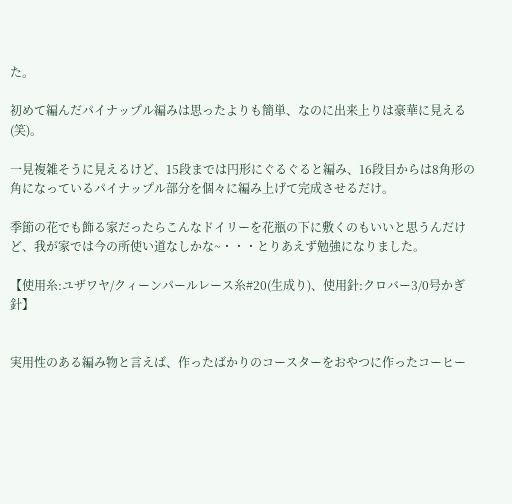た。

初めて編んだパイナップル編みは思ったよりも簡単、なのに出来上りは豪華に見える(笑)。

一見複雑そうに見えるけど、15段までは円形にぐるぐると編み、16段目からは8角形の角になっているパイナップル部分を個々に編み上げて完成させるだけ。

季節の花でも飾る家だったらこんなドイリーを花瓶の下に敷くのもいいと思うんだけど、我が家では今の所使い道なしかな~・・・とりあえず勉強になりました。

【使用糸:ユザワヤ/クィーンパールレース糸#20(生成り)、使用針:クロバー3/0号かぎ針】


実用性のある編み物と言えば、作ったばかりのコースターをおやつに作ったコーヒー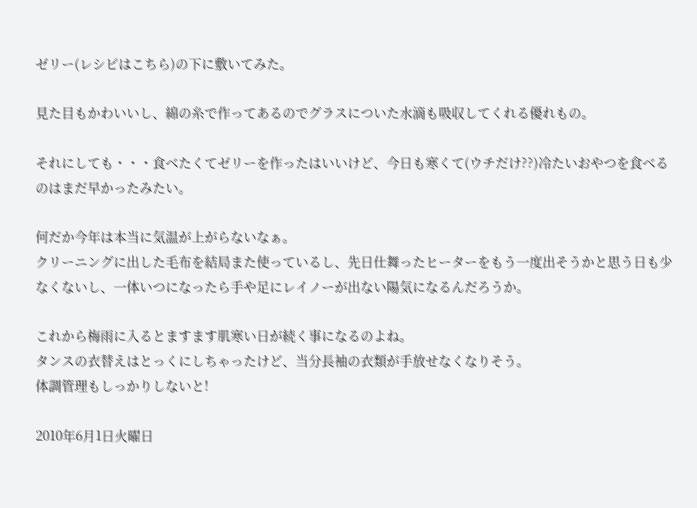ゼリー(レシピはこちら)の下に敷いてみた。

見た目もかわいいし、綿の糸で作ってあるのでグラスについた水滴も吸収してくれる優れもの。

それにしても・・・食べたくてゼリーを作ったはいいけど、今日も寒くて(ウチだけ??)冷たいおやつを食べるのはまだ早かったみたい。

何だか今年は本当に気温が上がらないなぁ。
クリーニングに出した毛布を結局また使っているし、先日仕舞ったヒーターをもう一度出そうかと思う日も少なくないし、一体いつになったら手や足にレイノーが出ない陽気になるんだろうか。

これから梅雨に入るとますます肌寒い日が続く事になるのよね。
タンスの衣替えはとっくにしちゃったけど、当分長袖の衣類が手放せなくなりそう。
体調管理もしっかりしないと!

2010年6月1日火曜日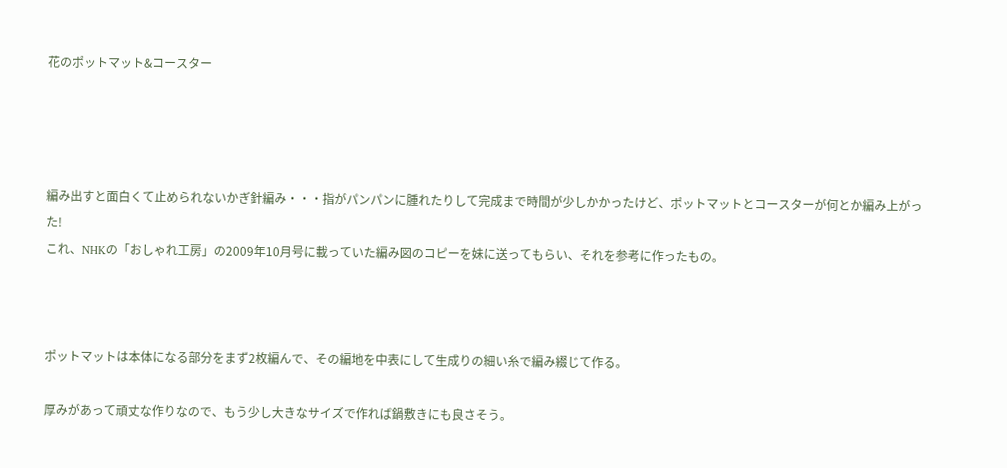花のポットマット&コースター




編み出すと面白くて止められないかぎ針編み・・・指がパンパンに腫れたりして完成まで時間が少しかかったけど、ポットマットとコースターが何とか編み上がった!
これ、NHKの「おしゃれ工房」の2009年10月号に載っていた編み図のコピーを妹に送ってもらい、それを参考に作ったもの。



ポットマットは本体になる部分をまず2枚編んで、その編地を中表にして生成りの細い糸で編み綴じて作る。

厚みがあって頑丈な作りなので、もう少し大きなサイズで作れば鍋敷きにも良さそう。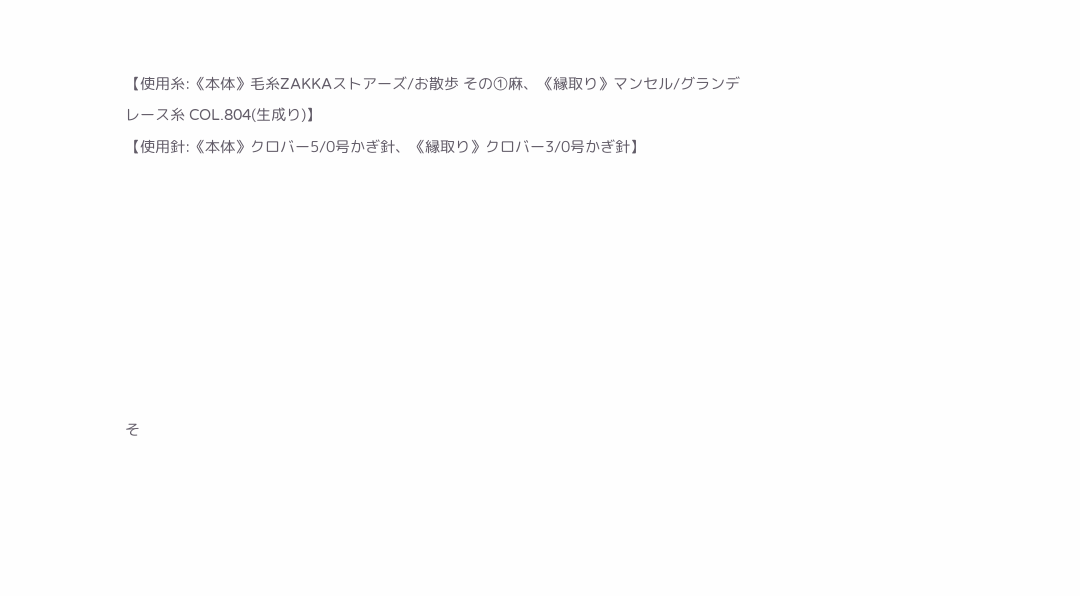【使用糸:《本体》毛糸ZAKKAストアーズ/お散歩 その①麻、《縁取り》マンセル/グランデレース糸 COL.804(生成り)】
【使用針:《本体》クロバー5/0号かぎ針、《縁取り》クロバー3/0号かぎ針】








そ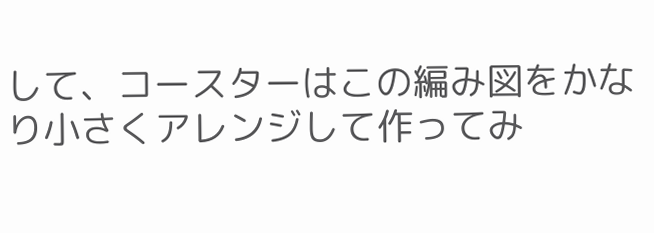して、コースターはこの編み図をかなり小さくアレンジして作ってみ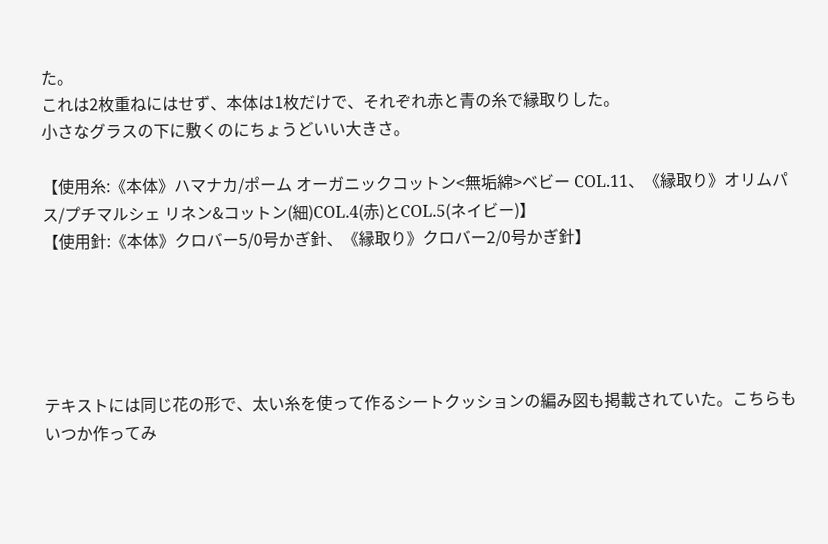た。
これは2枚重ねにはせず、本体は1枚だけで、それぞれ赤と青の糸で縁取りした。
小さなグラスの下に敷くのにちょうどいい大きさ。

【使用糸:《本体》ハマナカ/ポーム オーガニックコットン<無垢綿>ベビー COL.11、《縁取り》オリムパス/プチマルシェ リネン&コットン(細)COL.4(赤)とCOL.5(ネイビー)】
【使用針:《本体》クロバー5/0号かぎ針、《縁取り》クロバー2/0号かぎ針】





テキストには同じ花の形で、太い糸を使って作るシートクッションの編み図も掲載されていた。こちらもいつか作ってみ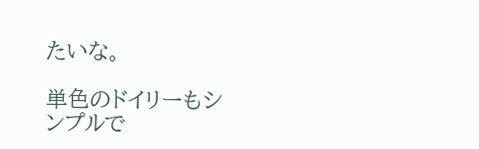たいな。

単色のドイリーもシンプルで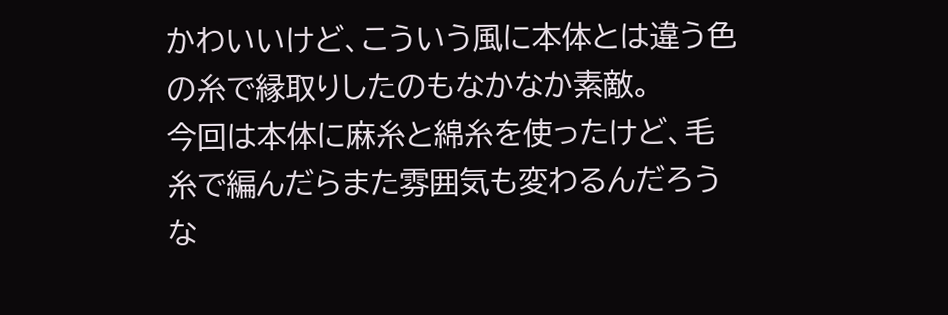かわいいけど、こういう風に本体とは違う色の糸で縁取りしたのもなかなか素敵。
今回は本体に麻糸と綿糸を使ったけど、毛糸で編んだらまた雰囲気も変わるんだろうな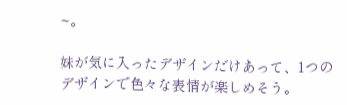~。

妹が気に入ったデザインだけあって、1つのデザインで色々な表情が楽しめそう。